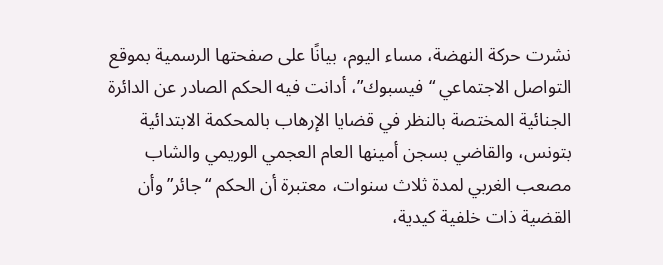نشرت حركة النهضة، مساء اليوم، بيانًا على صفحتها الرسمية بموقع التواصل الاجتماعي “فيسبوك”، أدانت فيه الحكم الصادر عن الدائرة الجنائية المختصة بالنظر في قضايا الإرهاب بالمحكمة الابتدائية بتونس، والقاضي بسجن أمينها العام العجمي الوريمي والشاب مصعب الغربي لمدة ثلاث سنوات، معتبرة أن الحكم “جائر” وأن القضية ذات خلفية كيدية،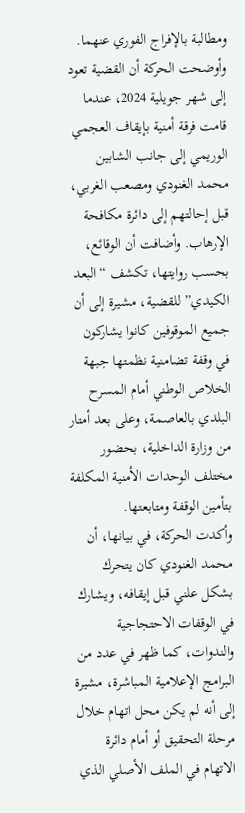ومطالبة بالإفراج الفوري عنهما.
وأوضحت الحركة أن القضية تعود إلى شهر جويلية 2024، عندما قامت فرقة أمنية بإيقاف العجمي الوريمي إلى جانب الشابين محمد الغنودي ومصعب الغربي، قبل إحالتهم إلى دائرة مكافحة الإرهاب. وأضافت أن الوقائع، بحسب روايتها، تكشف “البعد الكيدي” للقضية، مشيرة إلى أن جميع الموقوفين كانوا يشاركون في وقفة تضامنية نظمتها جبهة الخلاص الوطني أمام المسرح البلدي بالعاصمة، وعلى بعد أمتار من وزارة الداخلية، بحضور مختلف الوحدات الأمنية المكلفة بتأمين الوقفة ومتابعتها.
وأكدت الحركة، في بيانها، أن محمد الغنودي كان يتحرك بشكل علني قبل إيقافه، ويشارك في الوقفات الاحتجاجية والندوات، كما ظهر في عدد من البرامج الإعلامية المباشرة، مشيرة إلى أنه لم يكن محل اتهام خلال مرحلة التحقيق أو أمام دائرة الاتهام في الملف الأصلي الذي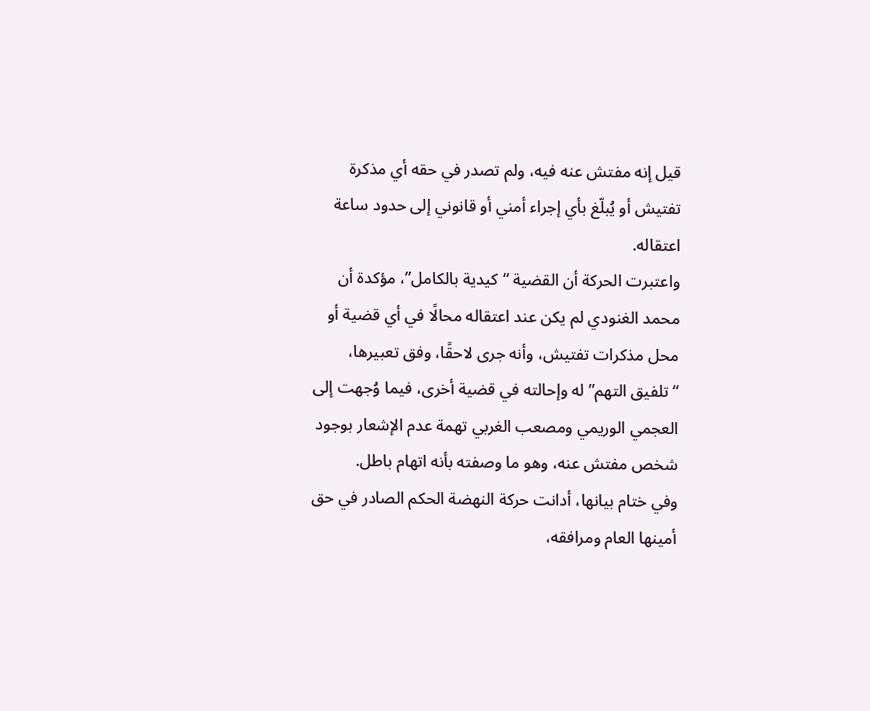قيل إنه مفتش عنه فيه، ولم تصدر في حقه أي مذكرة تفتيش أو يُبلّغ بأي إجراء أمني أو قانوني إلى حدود ساعة اعتقاله.
واعتبرت الحركة أن القضية “كيدية بالكامل”، مؤكدة أن محمد الغنودي لم يكن عند اعتقاله محالًا في أي قضية أو محل مذكرات تفتيش، وأنه جرى لاحقًا، وفق تعبيرها، “تلفيق التهم” له وإحالته في قضية أخرى، فيما وُجهت إلى العجمي الوريمي ومصعب الغربي تهمة عدم الإشعار بوجود شخص مفتش عنه، وهو ما وصفته بأنه اتهام باطل.
وفي ختام بيانها، أدانت حركة النهضة الحكم الصادر في حق أمينها العام ومرافقه،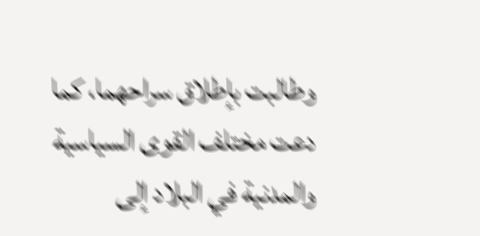وطالبت بإطلاق سراحهما، كما دعت مختلف القوى السياسية والمدنية في البلاد إلى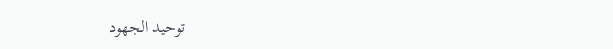توحيد الجهود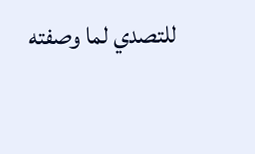للتصدي لما وصفته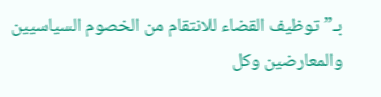بـ”توظيف القضاء للانتقام من الخصوم السياسيين والمعارضين وكل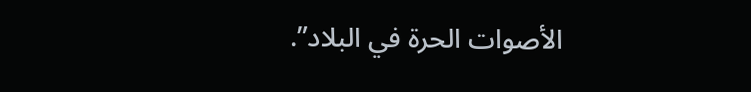الأصوات الحرة في البلاد”.